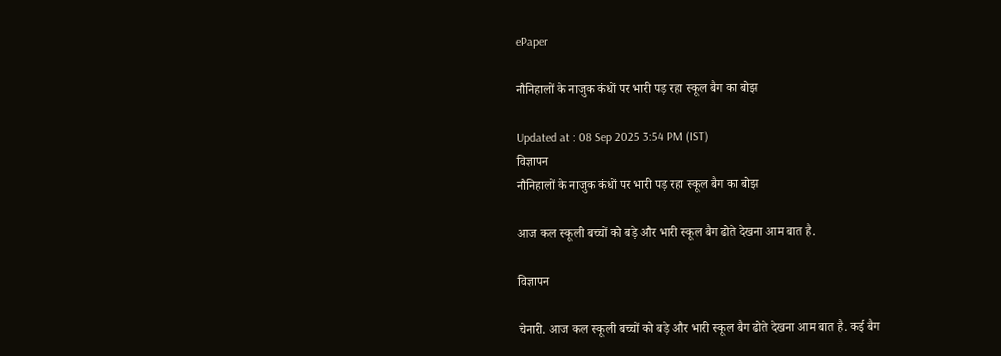ePaper

नौनिहालों के नाजुक कंधों पर भारी पड़ रहा स्कूल बैग का बोझ

Updated at : 08 Sep 2025 3:54 PM (IST)
विज्ञापन
नौनिहालों के नाजुक कंधों पर भारी पड़ रहा स्कूल बैग का बोझ

आज कल स्कूली बच्चों को बड़े और भारी स्कूल बैग ढोते देखना आम बात है.

विज्ञापन

चेनारी. आज कल स्कूली बच्चों को बड़े और भारी स्कूल बैग ढोते देखना आम बात है. कई बैग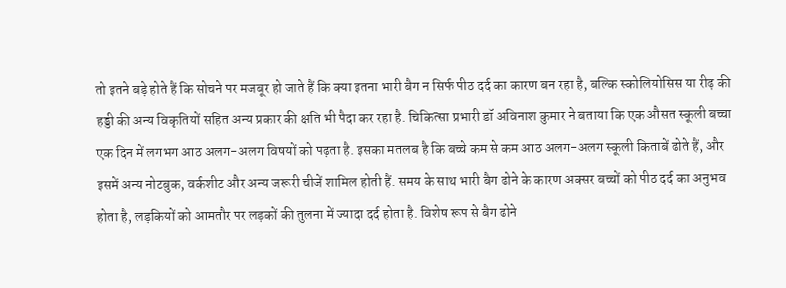तो इतने बड़े होते हैं कि सोचने पर मजबूर हो जाते हैं कि क्या इतना भारी बैग न सिर्फ पीठ दर्द का कारण बन रहा है, बल्कि स्कोलियोसिस या रीढ़ की हड्डी की अन्य विकृतियों सहित अन्य प्रकार की क्षति भी पैदा कर रहा है. चिकित्सा प्रभारी डॉ अविनाश कुमार ने बताया कि एक औसत स्कूली बच्चा एक दिन में लगभग आठ अलग-अलग विषयों को पढ़ता है. इसका मतलब है कि बच्चे कम से कम आठ अलग-अलग स्कूली किताबें ढोते हैं, और इसमें अन्य नोटबुक, वर्कशीट और अन्य जरूरी चीजें शामिल होती हैं. समय के साथ भारी बैग ढोने के कारण अक्सर बच्चों को पीठ दर्द का अनुभव होता है, लड़कियों को आमतौर पर लड़कों की तुलना में ज्यादा दर्द होता है. विशेष रूप से बैग ढोने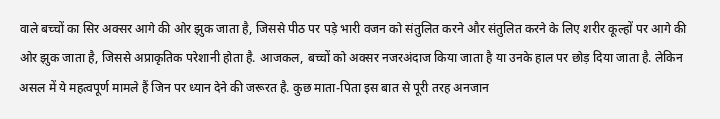वाले बच्चों का सिर अक्सर आगे की ओर झुक जाता है, जिससे पीठ पर पड़े भारी वजन को संतुलित करने और संतुलित करने के लिए शरीर कूल्हों पर आगे की ओर झुक जाता है, जिससे अप्राकृतिक परेशानी होता है. आजकल, बच्चों को अक्सर नजरअंदाज किया जाता है या उनके हाल पर छोड़ दिया जाता है. लेकिन असल में ये महत्वपूर्ण मामले हैं जिन पर ध्यान देने की जरूरत है. कुछ माता-पिता इस बात से पूरी तरह अनजान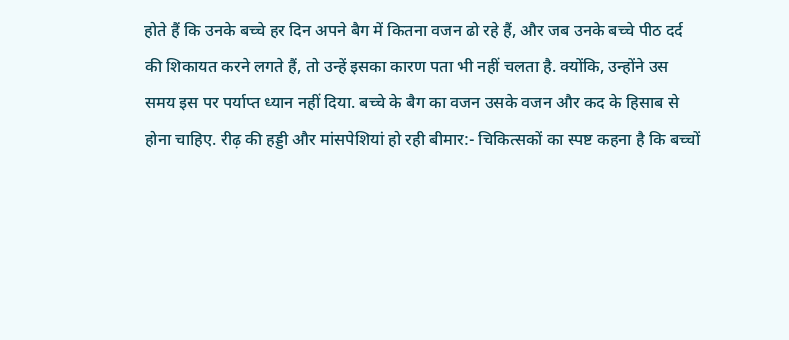होते हैं कि उनके बच्चे हर दिन अपने बैग में कितना वजन ढो रहे हैं, और जब उनके बच्चे पीठ दर्द की शिकायत करने लगते हैं, तो उन्हें इसका कारण पता भी नहीं चलता है. क्योंकि, उन्होंने उस समय इस पर पर्याप्त ध्यान नहीं दिया. बच्चे के बैग का वजन उसके वजन और कद के हिसाब से होना चाहिए. रीढ़ की हड्डी और मांसपेशियां हो रही बीमार:- चिकित्सकों का स्पष्ट कहना है कि बच्चों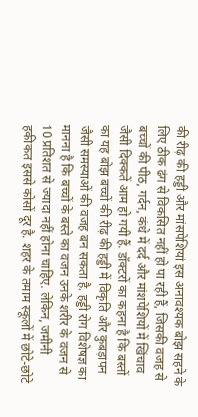की रीढ़ की हड्डी और मांसपेशियां इस अनावश्यक बोझ सहने के लिए ठीक ढंग से विकसित नहीं हो पा रही हैं, जिसकी वजह से बच्चों की पीठ, गर्दन, कंधे में दर्द और मांशपेशियों में खिंचाव जैसी दिक्कतें आम हो गयी हैं. डॉक्टरों का कहना है कि बस्तों का यह बोझ बच्चों की रीढ़ की हड्डी में विकृति और कुबड़ापन जैसी समस्याओं की वजह बन सकता है. हड्डी रोग विशेषज्ञ का मानना है कि बच्चों के बस्ते का वजन उनके शरीर के वजन से 10 प्रतिशत से ज्यादा नहीं होना चाहिए. लेकिन, जमीनी हकीकत इससे कोसों दूर है. शहर के तमाम स्कूलों में छोटे-छोटे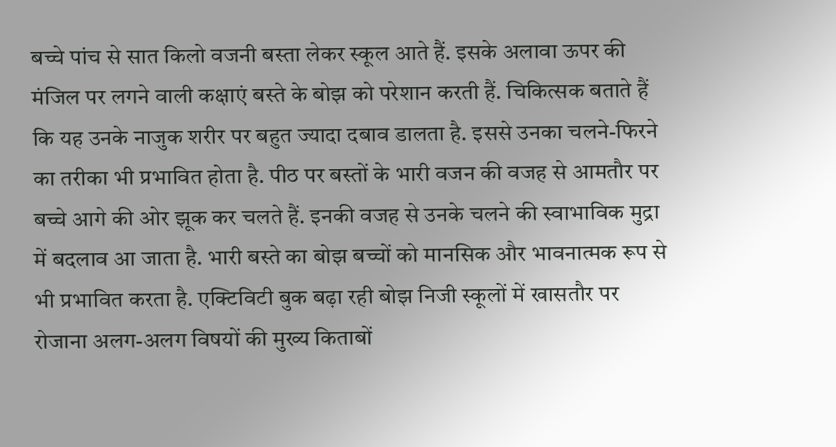बच्चे पांच से सात किलो वजनी बस्ता लेकर स्कूल आते हैं. इसके अलावा ऊपर की मंजिल पर लगने वाली कक्षाएं बस्ते के बोझ को परेशान करती हैं. चिकित्सक बताते हैं कि यह उनके नाजुक शरीर पर बहुत ज्यादा दबाव डालता है. इससे उनका चलने-फिरने का तरीका भी प्रभावित होता है. पीठ पर बस्तों के भारी वजन की वजह से आमतौर पर बच्चे आगे की ओर झूक कर चलते हैं. इनकी वजह से उनके चलने की स्वाभाविक मुद्रा में बदलाव आ जाता है. भारी बस्ते का बोझ बच्चों को मानसिक और भावनात्मक रूप से भी प्रभावित करता है. एक्टिविटी बुक बढ़ा रही बोझ निजी स्कूलों में खासतौर पर रोजाना अलग-अलग विषयों की मुख्य किताबों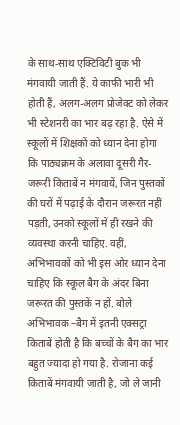के साथ-साथ एक्टिविटी बुक भी मंगवायी जाती हैं. ये काफी भारी भी होती हैं, अलग-अलग प्रोजेक्ट को लेकर भी स्टेशनरी का भार बढ़ रहा है. ऐसे में स्कूलों में शिक्षकों को ध्यान देना होगा कि पाठ्यक्रम के अलावा दूसरी गैर-जरूरी किताबें न मंगवायें, जिन पुस्तकों की घरों में पढ़ाई के दौरान जरूरत नहीं पड़ती, उनको स्कूलों में ही रखने की व्यवस्था करनी चाहिए. वहीं, अभिभावकों को भी इस ओर ध्यान देना चाहिए कि स्कूल बैग के अंदर बिना जरूरत की पुस्तकें न हों. बोले अभिभावक –बैग में इतनी एक्सट्रा किताबें होती है कि बच्चों के बैग का भार बहुत ज्यादा हो गया है. रोजाना कई किताबें मंगवायी जाती है, जो ले जानी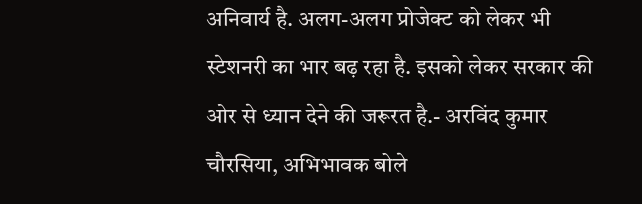अनिवार्य है. अलग-अलग प्रोजेक्ट को लेकर भी स्टेशनरी का भार बढ़ रहा है. इसको लेकर सरकार की ओर से ध्यान देने की जरूरत है.- अरविंद कुमार चौरसिया, अभिभावक बोले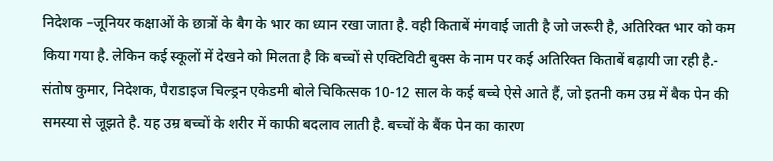निदेशक –जूनियर कक्षाओं के छात्रों के बैग के भार का ध्यान रखा जाता है. वही किताबें मंगवाई जाती है जो जरूरी है, अतिरिक्त भार को कम किया गया है. लेकिन कई स्कूलों में देखने को मिलता है कि बच्चों से एक्टिविटी बुक्स के नाम पर कई अतिरिक्त किताबें बढ़ायी जा रही है.- संतोष कुमार, निदेशक, पैराडाइज चिल्ड्रन एकेडमी बोले चिकित्सक 10-12 साल के कई बच्चे ऐसे आते हैं, जो इतनी कम उम्र में बैक पेन की समस्या से जूझते है. यह उम्र बच्चों के शरीर में काफी बदलाव लाती है. बच्चों के बैंक पेन का कारण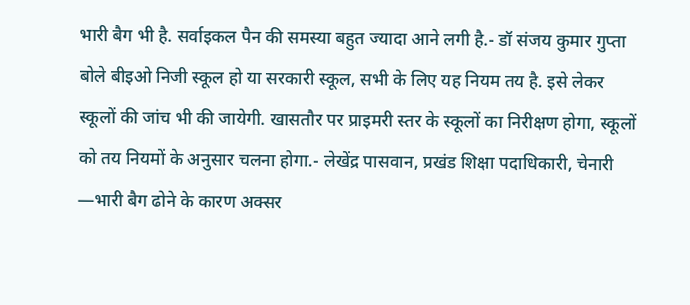भारी बैग भी है. सर्वाइकल पैन की समस्या बहुत ज्यादा आने लगी है.- डॉ संजय कुमार गुप्ता बोले बीइओ निजी स्कूल हो या सरकारी स्कूल, सभी के लिए यह नियम तय है. इसे लेकर स्कूलों की जांच भी की जायेगी. खासतौर पर प्राइमरी स्तर के स्कूलों का निरीक्षण होगा, स्कूलों को तय नियमों के अनुसार चलना होगा.- लेखेंद्र पासवान, प्रखंड शिक्षा पदाधिकारी, चेनारी —भारी बैग ढोने के कारण अक्सर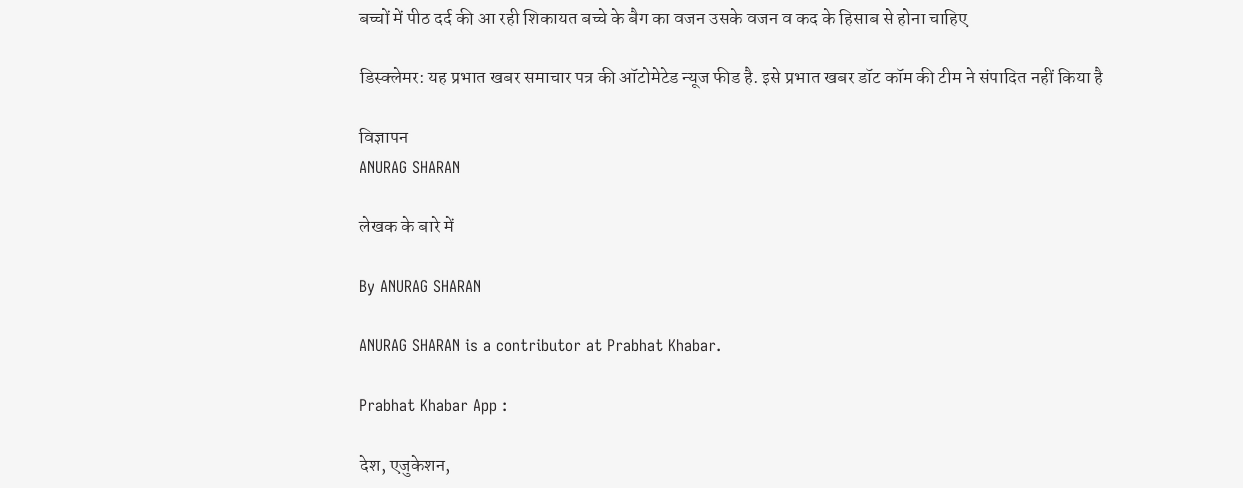बच्चों में पीठ दर्द की आ रही शिकायत बच्चे के बैग का वजन उसके वजन व कद के हिसाब से होना चाहिए

डिस्क्लेमर: यह प्रभात खबर समाचार पत्र की ऑटोमेटेड न्यूज फीड है. इसे प्रभात खबर डॉट कॉम की टीम ने संपादित नहीं किया है

विज्ञापन
ANURAG SHARAN

लेखक के बारे में

By ANURAG SHARAN

ANURAG SHARAN is a contributor at Prabhat Khabar.

Prabhat Khabar App :

देश, एजुकेशन,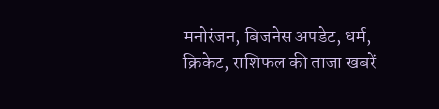मनोरंजन, बिजनेस अपडेट, धर्म, क्रिकेट, राशिफल की ताजा खबरें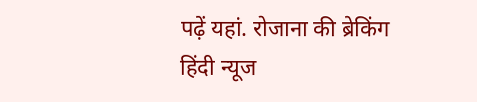पढ़ें यहां. रोजाना की ब्रेकिंग हिंदी न्यूज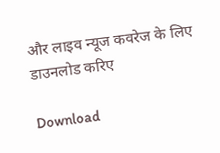और लाइव न्यूज कवरेज के लिए डाउनलोड करिए

Download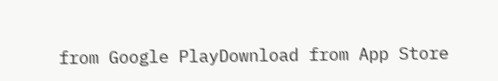from Google PlayDownload from App Store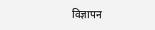विज्ञापन